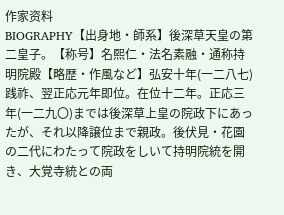作家资料
BIOGRAPHY【出身地・師系】後深草天皇の第二皇子。【称号】名熙仁・法名素融・通称持明院殿【略歴・作風など】弘安十年(一二八七)践祚、翌正応元年即位。在位十二年。正応三年(一二九〇)までは後深草上皇の院政下にあったが、それ以降譲位まで親政。後伏見・花園の二代にわたって院政をしいて持明院統を開き、大覚寺統との両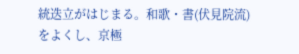統迭立がはじまる。和歌・書(伏見院流)をよくし、京極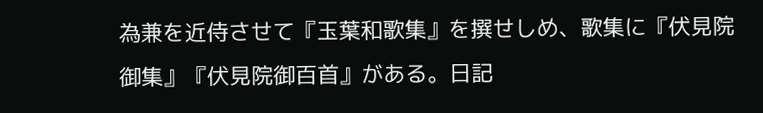為兼を近侍させて『玉葉和歌集』を撰せしめ、歌集に『伏見院御集』『伏見院御百首』がある。日記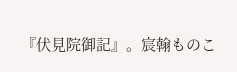『伏見院御記』。宸翰ものこ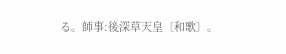る。師事:後深草天皇〔和歌〕。